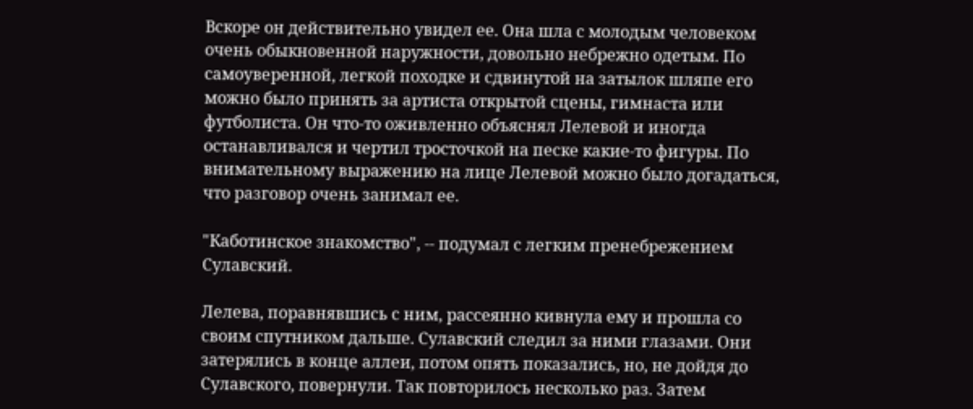Вскоре он действительно увидел ее. Она шла с молодым человеком очень обыкновенной наружности, довольно небрежно одетым. По самоуверенной, легкой походке и сдвинутой на затылок шляпе его можно было принять за артиста открытой сцены, гимнаста или футболиста. Он что-то оживленно объяснял Лелевой и иногда останавливался и чертил тросточкой на песке какие-то фигуры. По внимательному выражению на лице Лелевой можно было догадаться, что разговор очень занимал ее.

"Каботинское знакомство", -- подумал с легким пренебрежением Сулавский.

Лелева, поравнявшись с ним, рассеянно кивнула ему и прошла со своим спутником дальше. Сулавский следил за ними глазами. Они затерялись в конце аллеи, потом опять показались, но, не дойдя до Сулавского, повернули. Так повторилось несколько раз. Затем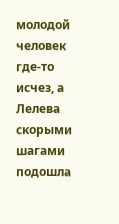молодой человек где-то исчез, а Лелева скорыми шагами подошла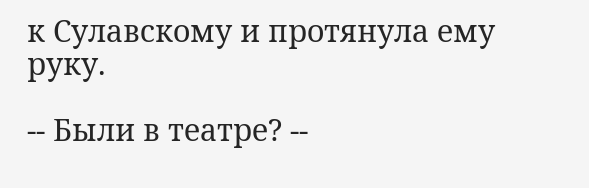к Сулавскому и протянула ему руку.

-- Были в театре? --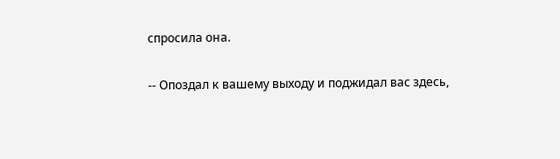спросила она.

-- Опоздал к вашему выходу и поджидал вас здесь,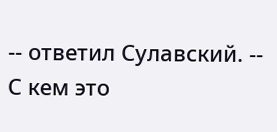-- ответил Сулавский. -- С кем это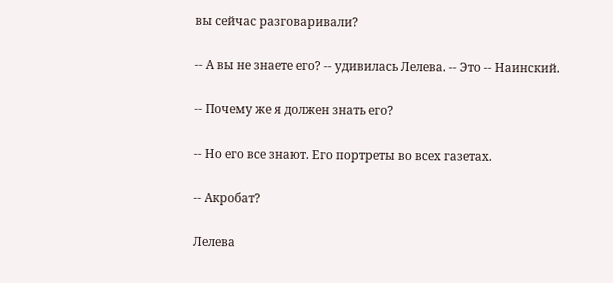вы сейчас разговаривали?

-- А вы не знаете его? -- удивилась Лелева. -- Это -- Наинский.

-- Почему же я должен знать его?

-- Но его все знают. Его портреты во всех газетах.

-- Акробат?

Лелева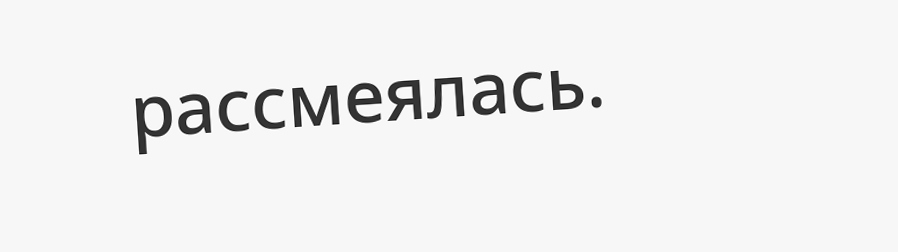рассмеялась.